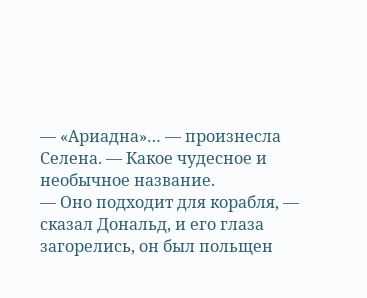— «Ариадна»… — произнесла Селена. — Какое чудесное и необычное название.
— Оно подходит для корабля, — сказал Дональд, и его глаза загорелись, он был польщен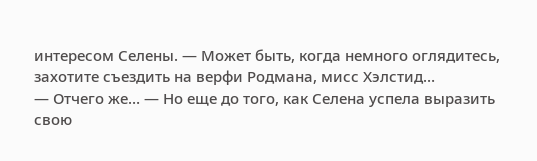интересом Селены. — Может быть, когда немного оглядитесь, захотите съездить на верфи Родмана, мисс Хэлстид…
— Отчего же… — Но еще до того, как Селена успела выразить свою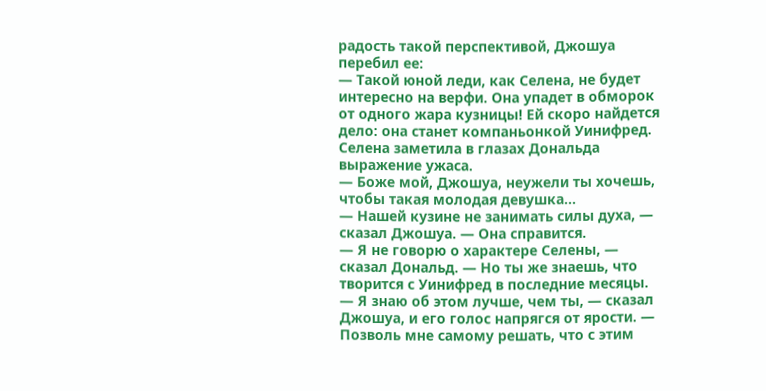радость такой перспективой, Джошуа перебил ее:
— Такой юной леди, как Селена, не будет интересно на верфи. Она упадет в обморок от одного жара кузницы! Ей скоро найдется дело: она станет компаньонкой Уинифред.
Селена заметила в глазах Дональда выражение ужаса.
— Боже мой, Джошуа, неужели ты хочешь, чтобы такая молодая девушка…
— Нашей кузине не занимать силы духа, — сказал Джошуа. — Она справится.
— Я не говорю о характере Селены, — сказал Дональд. — Но ты же знаешь, что творится с Уинифред в последние месяцы.
— Я знаю об этом лучше, чем ты, — сказал Джошуа, и его голос напрягся от ярости. — Позволь мне самому решать, что с этим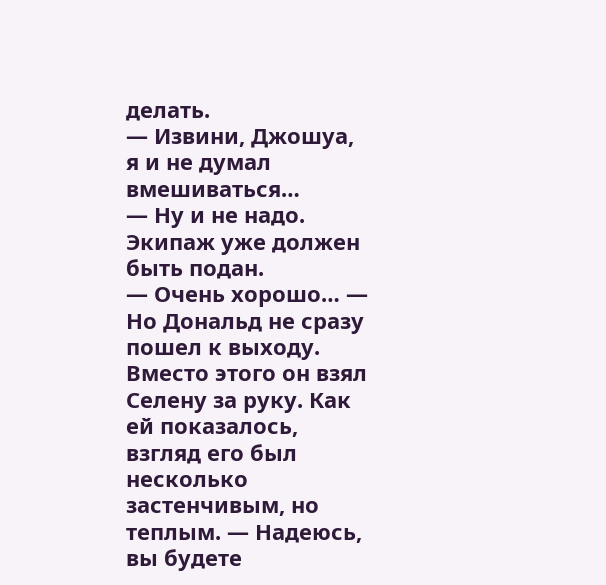делать.
— Извини, Джошуа, я и не думал вмешиваться…
— Ну и не надо. Экипаж уже должен быть подан.
— Очень хорошо… — Но Дональд не сразу пошел к выходу. Вместо этого он взял Селену за руку. Как ей показалось, взгляд его был несколько застенчивым, но теплым. — Надеюсь, вы будете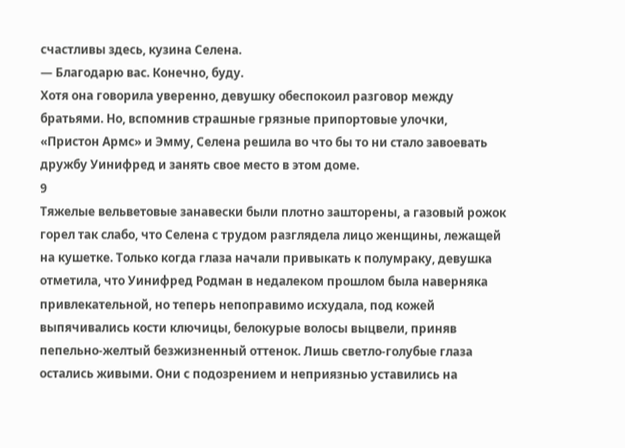счастливы здесь, кузина Селена.
— Благодарю вас. Конечно, буду.
Хотя она говорила уверенно, девушку обеспокоил разговор между братьями. Но, вспомнив страшные грязные припортовые улочки, «Пристон Армс» и Эмму, Селена решила во что бы то ни стало завоевать дружбу Уинифред и занять свое место в этом доме.
9
Тяжелые вельветовые занавески были плотно зашторены, а газовый рожок горел так слабо, что Селена с трудом разглядела лицо женщины, лежащей на кушетке. Только когда глаза начали привыкать к полумраку, девушка отметила, что Уинифред Родман в недалеком прошлом была наверняка привлекательной, но теперь непоправимо исхудала, под кожей выпячивались кости ключицы, белокурые волосы выцвели, приняв пепельно-желтый безжизненный оттенок. Лишь светло-голубые глаза остались живыми. Они с подозрением и неприязнью уставились на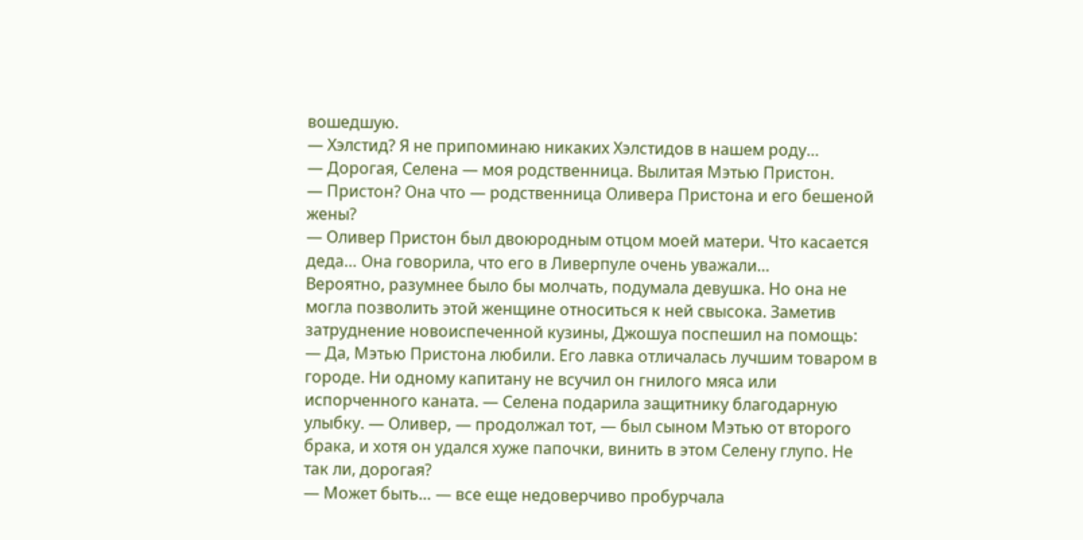вошедшую.
— Хэлстид? Я не припоминаю никаких Хэлстидов в нашем роду…
— Дорогая, Селена — моя родственница. Вылитая Мэтью Пристон.
— Пристон? Она что — родственница Оливера Пристона и его бешеной жены?
— Оливер Пристон был двоюродным отцом моей матери. Что касается деда… Она говорила, что его в Ливерпуле очень уважали…
Вероятно, разумнее было бы молчать, подумала девушка. Но она не могла позволить этой женщине относиться к ней свысока. Заметив затруднение новоиспеченной кузины, Джошуа поспешил на помощь:
— Да, Мэтью Пристона любили. Его лавка отличалась лучшим товаром в городе. Ни одному капитану не всучил он гнилого мяса или испорченного каната. — Селена подарила защитнику благодарную улыбку. — Оливер, — продолжал тот, — был сыном Мэтью от второго брака, и хотя он удался хуже папочки, винить в этом Селену глупо. Не так ли, дорогая?
— Может быть… — все еще недоверчиво пробурчала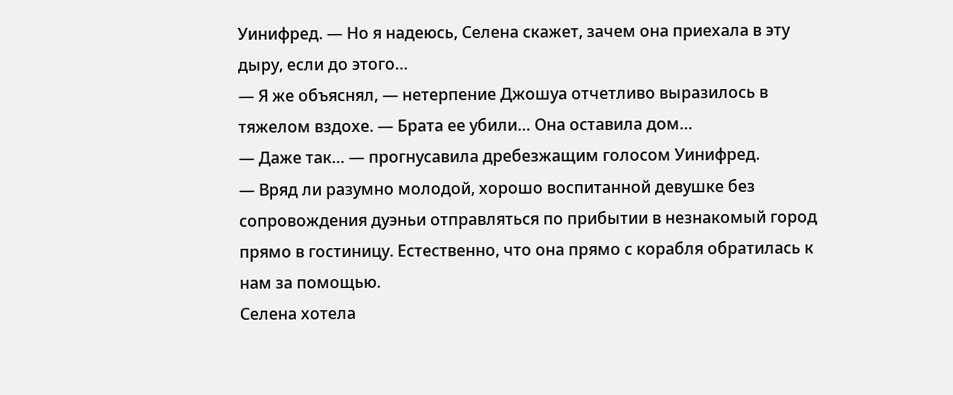Уинифред. — Но я надеюсь, Селена скажет, зачем она приехала в эту дыру, если до этого…
— Я же объяснял, — нетерпение Джошуа отчетливо выразилось в тяжелом вздохе. — Брата ее убили… Она оставила дом…
— Даже так… — прогнусавила дребезжащим голосом Уинифред.
— Вряд ли разумно молодой, хорошо воспитанной девушке без сопровождения дуэньи отправляться по прибытии в незнакомый город прямо в гостиницу. Естественно, что она прямо с корабля обратилась к нам за помощью.
Селена хотела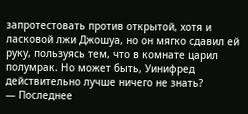запротестовать против открытой, хотя и ласковой лжи Джошуа, но он мягко сдавил ей руку, пользуясь тем, что в комнате царил полумрак. Но может быть, Уинифред действительно лучше ничего не знать?
— Последнее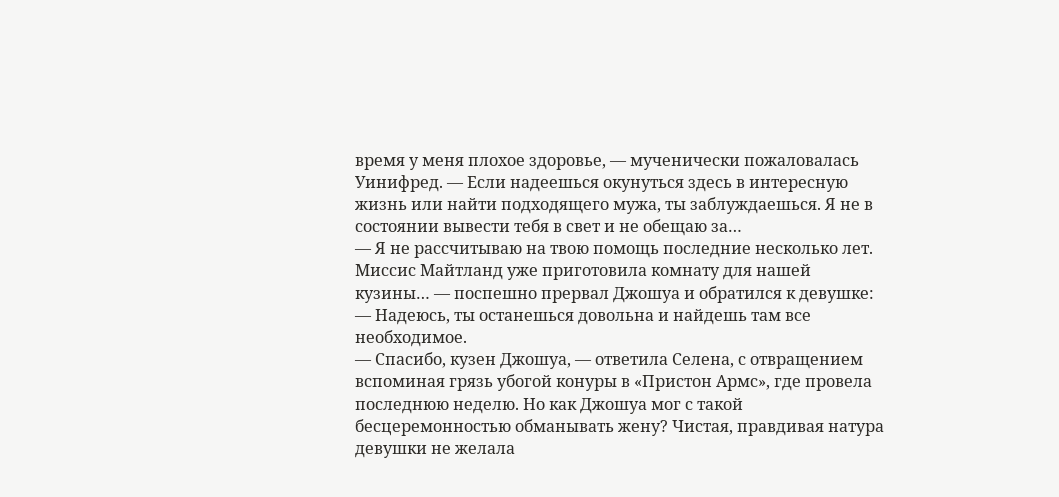время у меня плохое здоровье, — мученически пожаловалась Уинифред. — Если надеешься окунуться здесь в интересную жизнь или найти подходящего мужа, ты заблуждаешься. Я не в состоянии вывести тебя в свет и не обещаю за…
— Я не рассчитываю на твою помощь последние несколько лет. Миссис Майтланд уже приготовила комнату для нашей кузины… — поспешно прервал Джошуа и обратился к девушке: — Надеюсь, ты останешься довольна и найдешь там все необходимое.
— Спасибо, кузен Джошуа, — ответила Селена, с отвращением вспоминая грязь убогой конуры в «Пристон Армс», где провела последнюю неделю. Но как Джошуа мог с такой бесцеремонностью обманывать жену? Чистая, правдивая натура девушки не желала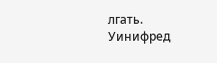лгать.
Уинифред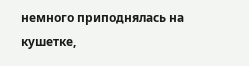немного приподнялась на кушетке,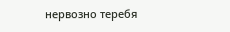нервозно теребя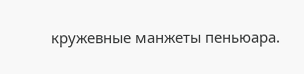кружевные манжеты пеньюара.